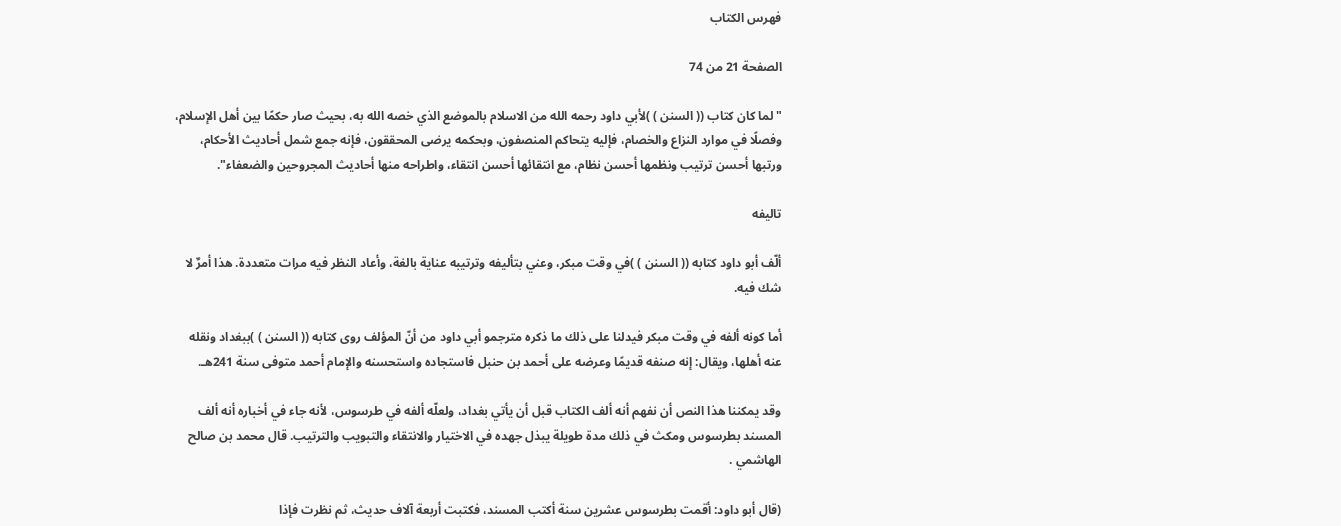فهرس الكتاب

الصفحة 21 من 74

"لما كان كتاب (( السنن ) )لأبي داود رحمه الله من الاسلام بالموضع الذي خصه الله به، بحيث صار حكمًا بين أهل الإسلام، وفصلًا في موارد النزاع والخصام، فإليه يتحاكم المنصفون، وبحكمه يرضى المحققون، فإنه جمع شمل أحاديث الأحكام، ورتبها أحسن ترتيب ونظمها أحسن نظام، مع انتقائها أحسن انتقاء، واطراحه منها أحاديث المجروحين والضعفاء".

تاليفه

ألّف أبو داود كتابه (( السنن ) )في وقت مبكر، وعني بتأليفه وترتيبه عناية بالغة، وأعاد النظر فيه مرات متعددة. هذا أمرٌ لا شك فيه.

أما كونه ألفه في وقت مبكر فيدلنا على ذلك ما ذكره مترجمو أبي داود من أنّ المؤلف روى كتابه (( السنن ) )ببغداد ونقله عنه أهلها، ويقال: إنه صنفه قديمًا وعرضه على أحمد بن حنبل فاستجاده واستحسنه والإمام أحمد متوفى سنة 241هـ.

وقد يمكننا هذا النص أن نفهم أنه ألف الكتاب قبل أن يأتي بغداد، ولعلّه ألفه في طرسوس، لأنه جاء في أخباره أنه ألف المسند بطرسوس ومكث في ذلك مدة طويلة يبذل جهده في الاختيار والانتقاء والتبويب والترتيب. قال محمد بن صالح الهاشمي .

(قال أبو داود: أقمت بطرسوس عشرين سنة أكتب المسند، فكتبت أربعة آلاف حديث، ثم نظرت فإذا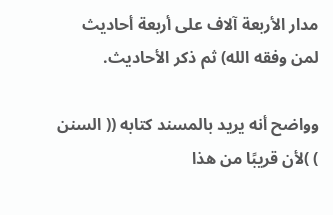مدار الأربعة آلاف على أربعة أحاديث لمن وفقه الله) ثم ذكر الأحاديث.

وواضح أنه يريد بالمسند كتابه (( السنن ) )لأن قريبًا من هذا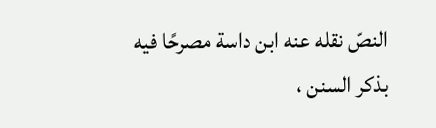النصّ نقله عنه ابن داسة مصرحًا فيه بذكر السنن ،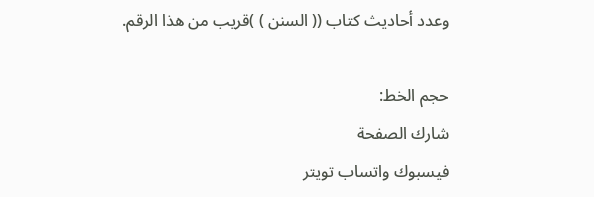وعدد أحاديث كتاب (( السنن ) )قريب من هذا الرقم.

حجم الخط:
شارك الصفحة
فيسبوك واتساب تويتر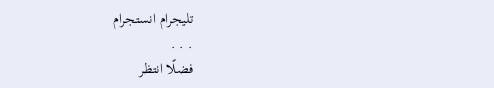تليجرام انستجرام
. . .
فضلًا انتظر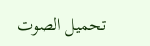تحميل الصوت